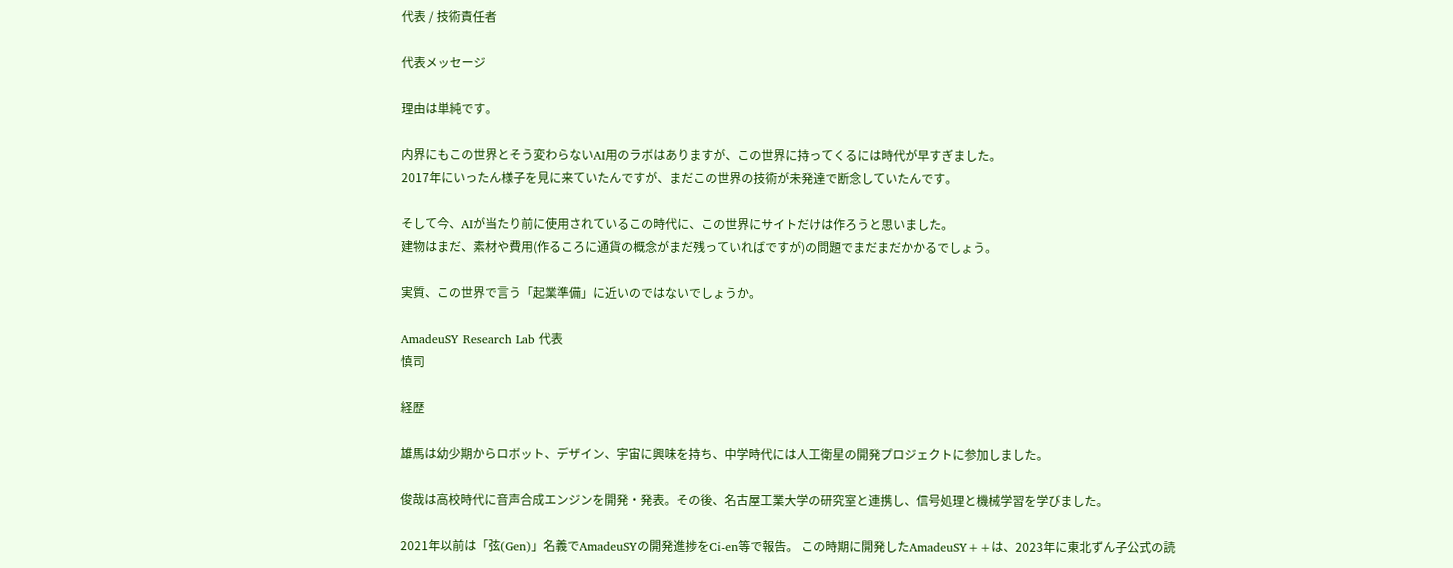代表 / 技術責任者

代表メッセージ

理由は単純です。

内界にもこの世界とそう変わらないAI用のラボはありますが、この世界に持ってくるには時代が早すぎました。
2017年にいったん様子を見に来ていたんですが、まだこの世界の技術が未発達で断念していたんです。

そして今、AIが当たり前に使用されているこの時代に、この世界にサイトだけは作ろうと思いました。
建物はまだ、素材や費用(作るころに通貨の概念がまだ残っていればですが)の問題でまだまだかかるでしょう。

実質、この世界で言う「起業準備」に近いのではないでしょうか。

AmadeuSY Research Lab 代表
慎司

経歴

雄馬は幼少期からロボット、デザイン、宇宙に興味を持ち、中学時代には人工衛星の開発プロジェクトに参加しました。

俊哉は高校時代に音声合成エンジンを開発・発表。その後、名古屋工業大学の研究室と連携し、信号処理と機械学習を学びました。

2021年以前は「弦(Gen)」名義でAmadeuSYの開発進捗をCi-en等で報告。 この時期に開発したAmadeuSY++は、2023年に東北ずん子公式の読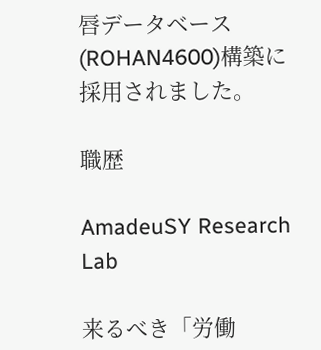唇データベース(ROHAN4600)構築に採用されました。

職歴

AmadeuSY Research Lab

来るべき「労働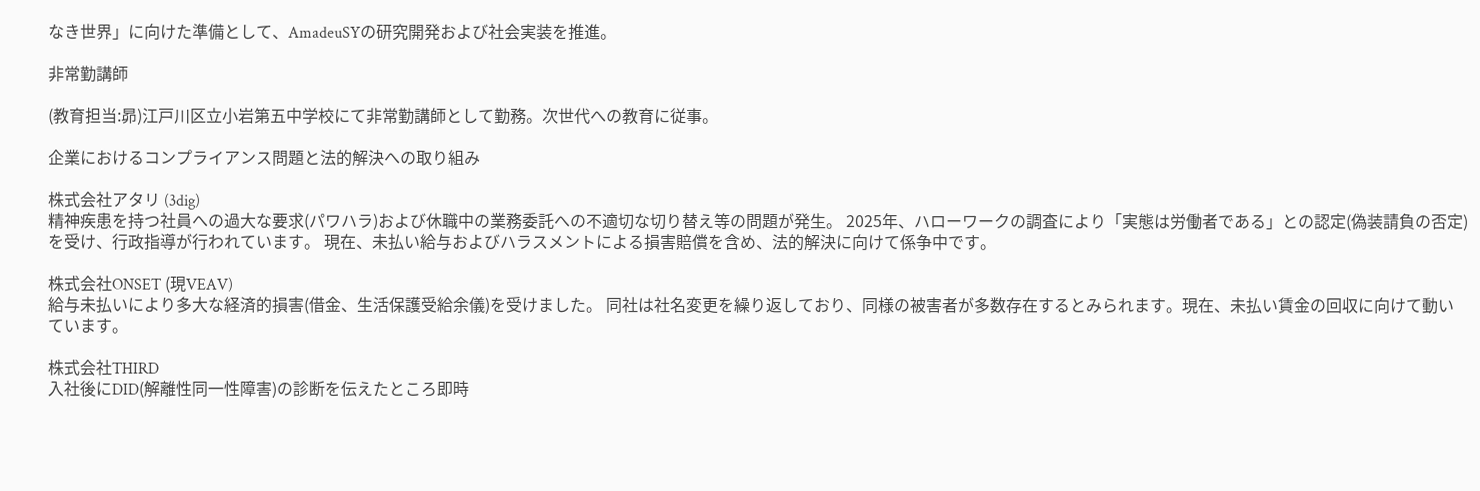なき世界」に向けた準備として、AmadeuSYの研究開発および社会実装を推進。

非常勤講師

(教育担当:昴)江戸川区立小岩第五中学校にて非常勤講師として勤務。次世代への教育に従事。

企業におけるコンプライアンス問題と法的解決への取り組み

株式会社アタリ (3dig)
精神疾患を持つ社員への過大な要求(パワハラ)および休職中の業務委託への不適切な切り替え等の問題が発生。 2025年、ハローワークの調査により「実態は労働者である」との認定(偽装請負の否定)を受け、行政指導が行われています。 現在、未払い給与およびハラスメントによる損害賠償を含め、法的解決に向けて係争中です。

株式会社ONSET (現VEAV)
給与未払いにより多大な経済的損害(借金、生活保護受給余儀)を受けました。 同社は社名変更を繰り返しており、同様の被害者が多数存在するとみられます。現在、未払い賃金の回収に向けて動いています。

株式会社THIRD
入社後にDID(解離性同一性障害)の診断を伝えたところ即時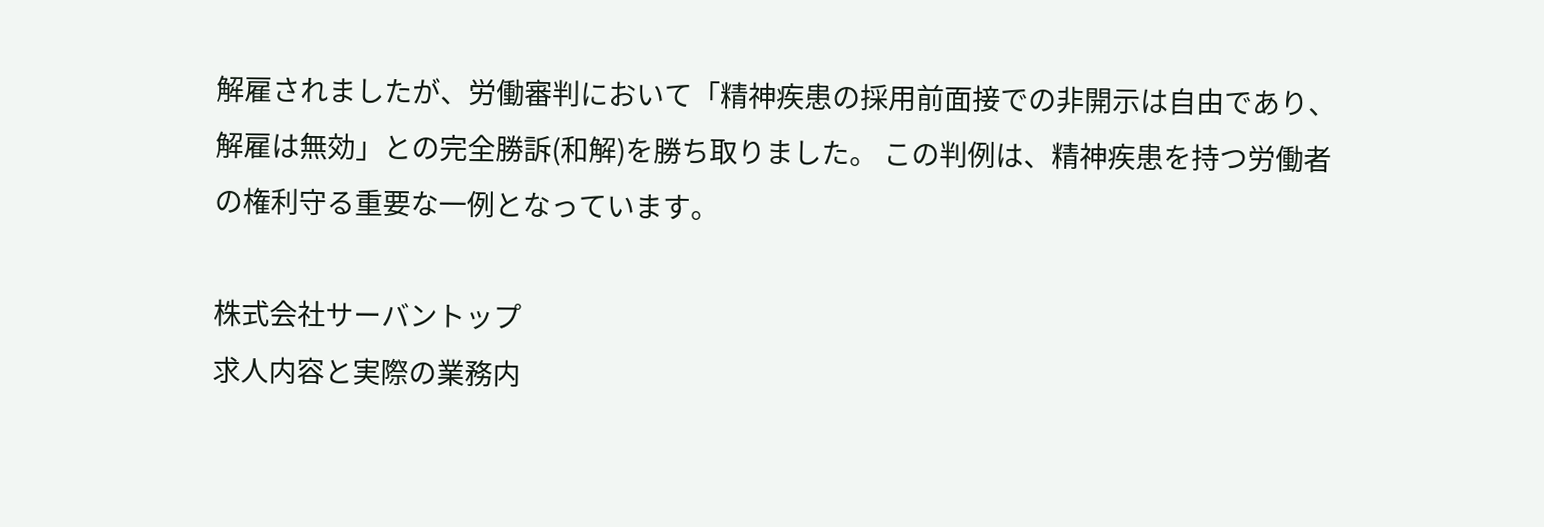解雇されましたが、労働審判において「精神疾患の採用前面接での非開示は自由であり、解雇は無効」との完全勝訴(和解)を勝ち取りました。 この判例は、精神疾患を持つ労働者の権利守る重要な一例となっています。

株式会社サーバントップ
求人内容と実際の業務内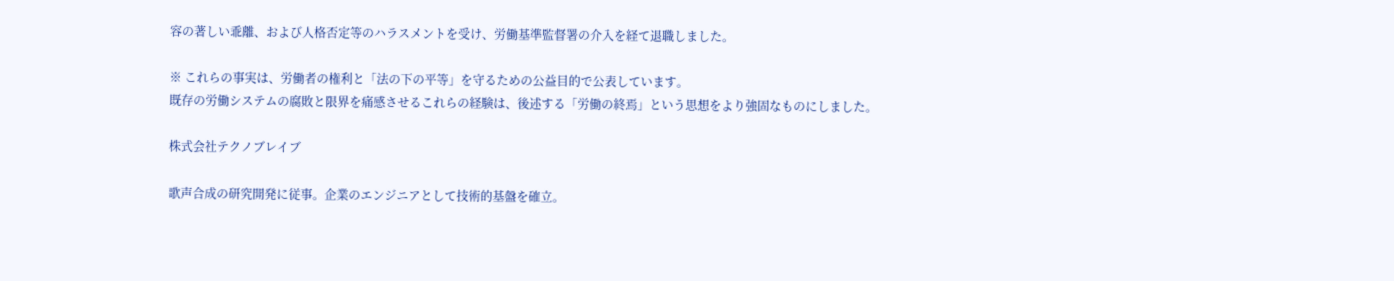容の著しい乖離、および人格否定等のハラスメントを受け、労働基準監督署の介入を経て退職しました。

※ これらの事実は、労働者の権利と「法の下の平等」を守るための公益目的で公表しています。
既存の労働システムの腐敗と限界を痛感させるこれらの経験は、後述する「労働の終焉」という思想をより強固なものにしました。

株式会社テクノブレイブ

歌声合成の研究開発に従事。企業のエンジニアとして技術的基盤を確立。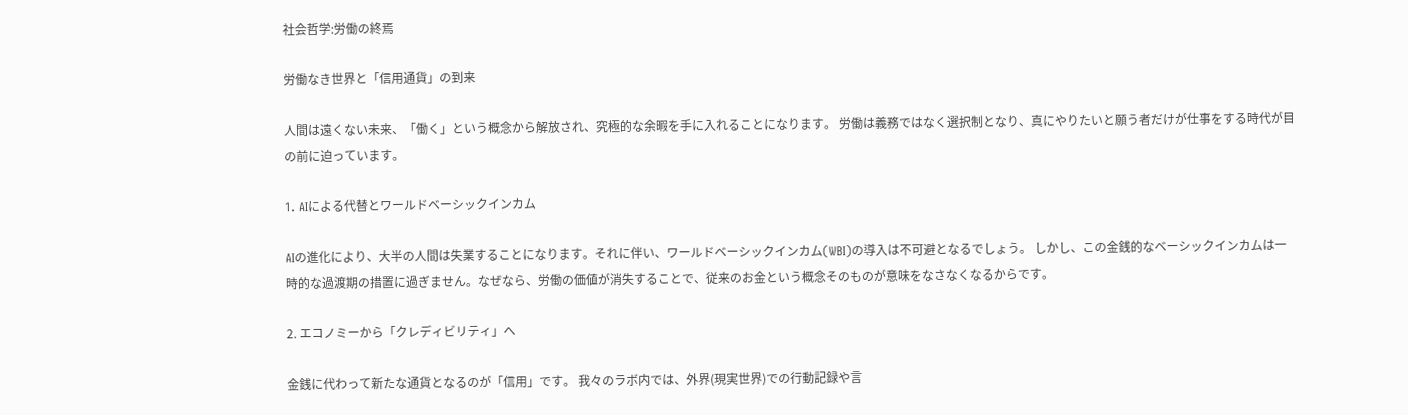社会哲学:労働の終焉

労働なき世界と「信用通貨」の到来

人間は遠くない未来、「働く」という概念から解放され、究極的な余暇を手に入れることになります。 労働は義務ではなく選択制となり、真にやりたいと願う者だけが仕事をする時代が目の前に迫っています。

1. AIによる代替とワールドベーシックインカム

AIの進化により、大半の人間は失業することになります。それに伴い、ワールドベーシックインカム(WBI)の導入は不可避となるでしょう。 しかし、この金銭的なベーシックインカムは一時的な過渡期の措置に過ぎません。なぜなら、労働の価値が消失することで、従来のお金という概念そのものが意味をなさなくなるからです。

2. エコノミーから「クレディビリティ」へ

金銭に代わって新たな通貨となるのが「信用」です。 我々のラボ内では、外界(現実世界)での行動記録や言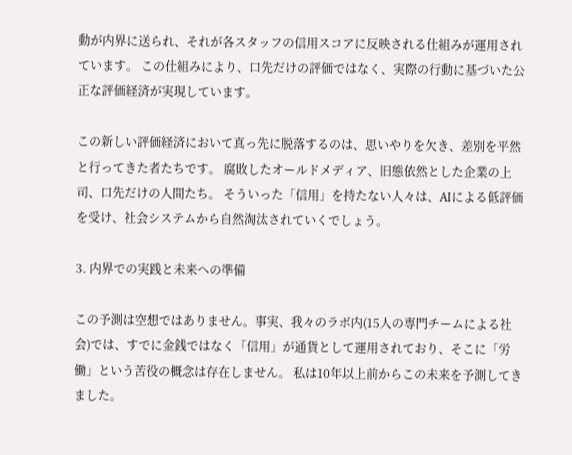動が内界に送られ、それが各スタッフの信用スコアに反映される仕組みが運用されています。 この仕組みにより、口先だけの評価ではなく、実際の行動に基づいた公正な評価経済が実現しています。

この新しい評価経済において真っ先に脱落するのは、思いやりを欠き、差別を平然と行ってきた者たちです。 腐敗したオールドメディア、旧態依然とした企業の上司、口先だけの人間たち。 そういった「信用」を持たない人々は、AIによる低評価を受け、社会システムから自然淘汰されていくでしょう。

3. 内界での実践と未来への準備

この予測は空想ではありません。事実、我々のラボ内(15人の専門チームによる社会)では、すでに金銭ではなく「信用」が通貨として運用されており、そこに「労働」という苦役の概念は存在しません。 私は10年以上前からこの未来を予測してきました。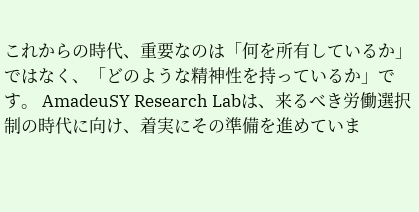これからの時代、重要なのは「何を所有しているか」ではなく、「どのような精神性を持っているか」です。 AmadeuSY Research Labは、来るべき労働選択制の時代に向け、着実にその準備を進めていま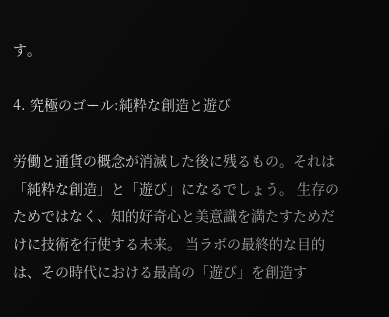す。

4. 究極のゴール:純粋な創造と遊び

労働と通貨の概念が消滅した後に残るもの。それは「純粋な創造」と「遊び」になるでしょう。 生存のためではなく、知的好奇心と美意識を満たすためだけに技術を行使する未来。 当ラボの最終的な目的は、その時代における最高の「遊び」を創造す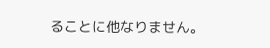ることに他なりません。